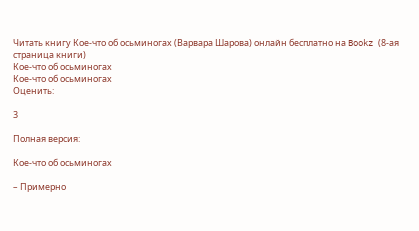Читать книгу Кое-что об осьминогах (Варвара Шарова) онлайн бесплатно на Bookz (8-ая страница книги)
Кое-что об осьминогах
Кое-что об осьминогах
Оценить:

3

Полная версия:

Кое-что об осьминогах

– Примерно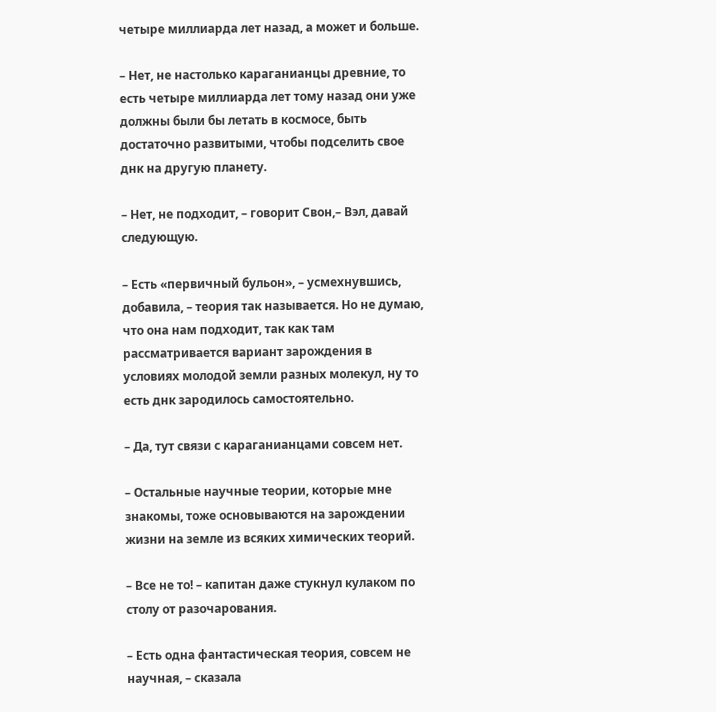четыре миллиарда лет назад, а может и больше.

– Нет, не настолько караганианцы древние, то есть четыре миллиарда лет тому назад они уже должны были бы летать в космосе, быть достаточно развитыми, чтобы подселить свое днк на другую планету.

– Нет, не подходит, – говорит Свон,– Вэл, давай следующую.

– Есть «первичный бульон», – усмехнувшись, добавила, – теория так называется. Но не думаю, что она нам подходит, так как там рассматривается вариант зарождения в условиях молодой земли разных молекул, ну то есть днк зародилось самостоятельно.

– Да, тут связи с караганианцами совсем нет.

– Остальные научные теории, которые мне знакомы, тоже основываются на зарождении жизни на земле из всяких химических теорий.

– Все не то! – капитан даже стукнул кулаком по столу от разочарования.

– Есть одна фантастическая теория, совсем не научная, – сказала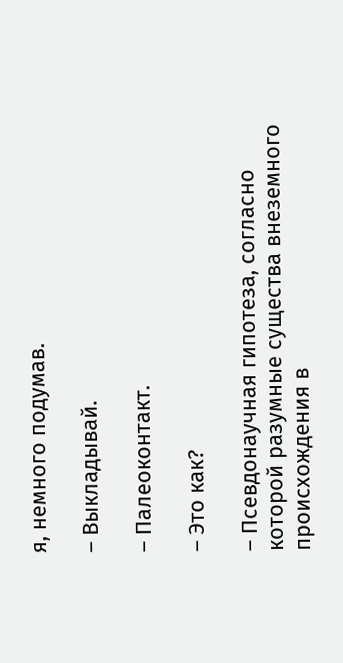я, немного подумав.

– Выкладывай.

– Палеоконтакт.

– Это как?

– Псевдонаучная гипотеза, согласно которой разумные существа внеземного происхождения в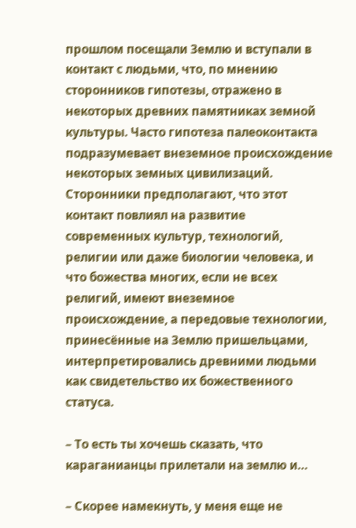прошлом посещали Землю и вступали в контакт с людьми, что, по мнению сторонников гипотезы, отражено в некоторых древних памятниках земной культуры. Часто гипотеза палеоконтакта подразумевает внеземное происхождение некоторых земных цивилизаций. Сторонники предполагают, что этот контакт повлиял на развитие современных культур, технологий, религии или даже биологии человека, и что божества многих, если не всех религий, имеют внеземное происхождение, а передовые технологии, принесённые на Землю пришельцами, интерпретировались древними людьми как свидетельство их божественного статуса.

– То есть ты хочешь сказать, что караганианцы прилетали на землю и…

– Скорее намекнуть, у меня еще не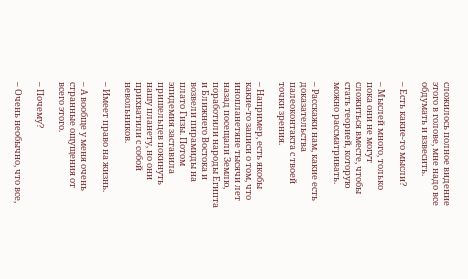сложилось полное видение этого в голове, мне надо все обдумать и взвесить.

– Есть какие-то мысли?

– Мыслей много, только пока они не могут сложиться вместе, чтобы стать теорией, которую можно рассматривать.

– Расскажи нам, какие есть доказательства палеоконтакта с твоей точки зрения.

– Например, есть якобы какие-то записи о том, что инопланетяне тысячи лет назад посещали Землю, поработили народы Египта и Ближнего Востока и возвели пирамиды на плато Гизы. Потом эпидемия заставила пришельцев покинуть нашу планету, но они прихватили с собой невольников.

– Имеет право на жизнь.

– А вообще у меня очень странные ощущения от всего этого.

– Почему?

– Очень необычно, что все,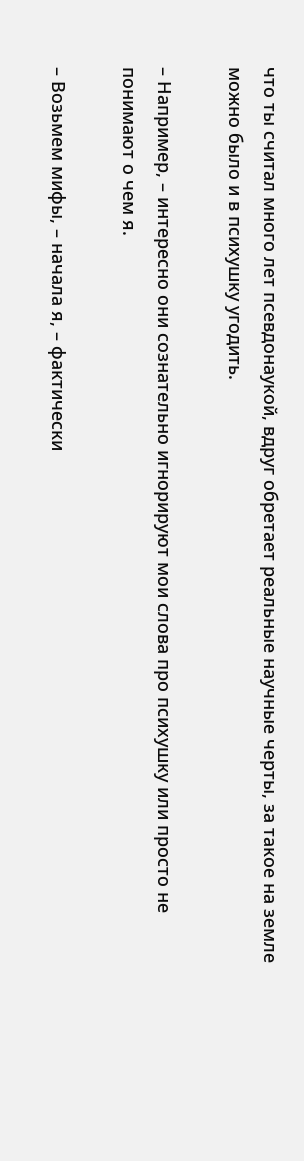что ты считал много лет псевдонаукой, вдруг обретает реальные научные черты, за такое на земле можно было и в психушку угодить.

– Например, – интересно они сознательно игнорируют мои слова про психушку или просто не понимают о чем я.

– Возьмем мифы, – начала я, – фактически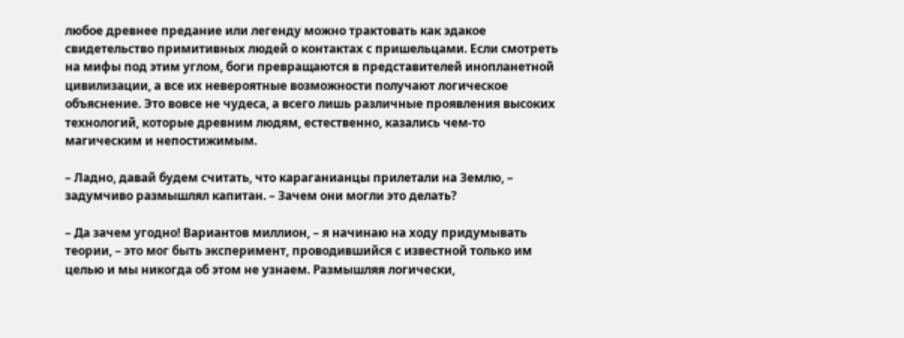любое древнее предание или легенду можно трактовать как эдакое свидетельство примитивных людей о контактах с пришельцами. Если смотреть на мифы под этим углом, боги превращаются в представителей инопланетной цивилизации, а все их невероятные возможности получают логическое объяснение. Это вовсе не чудеса, а всего лишь различные проявления высоких технологий, которые древним людям, естественно, казались чем-то магическим и непостижимым.

– Ладно, давай будем считать, что караганианцы прилетали на Землю, – задумчиво размышлял капитан. – Зачем они могли это делать?

– Да зачем угодно! Вариантов миллион, – я начинаю на ходу придумывать теории, – это мог быть эксперимент, проводившийся с известной только им целью и мы никогда об этом не узнаем. Размышляя логически,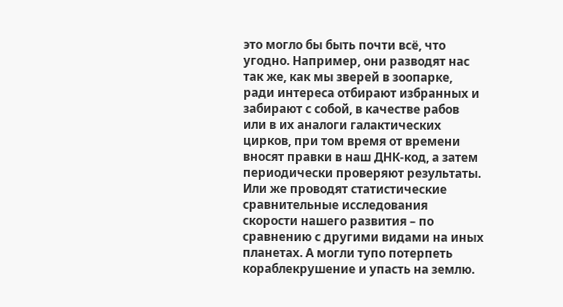это могло бы быть почти всё, что угодно. Например, они разводят нас так же, как мы зверей в зоопарке, ради интереса отбирают избранных и забирают с собой, в качестве рабов или в их аналоги галактических цирков, при том время от времени вносят правки в наш ДНК-код, а затем периодически проверяют результаты. Или же проводят статистические сравнительные исследования скорости нашего развития – по сравнению с другими видами на иных планетах. А могли тупо потерпеть кораблекрушение и упасть на землю.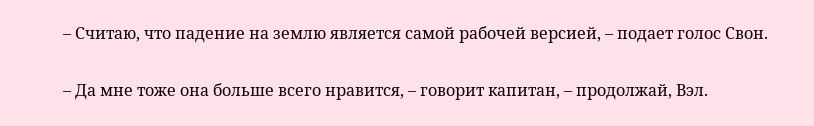– Считаю, что падение на землю является самой рабочей версией, – подает голос Свон.

– Да мне тоже она больше всего нравится, – говорит капитан, – продолжай, Вэл.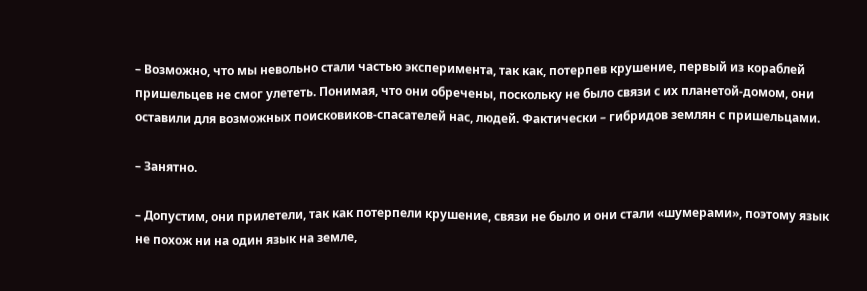– Возможно, что мы невольно стали частью эксперимента, так как, потерпев крушение, первый из кораблей пришельцев не смог улететь. Понимая, что они обречены, поскольку не было связи с их планетой-домом, они оставили для возможных поисковиков-спасателей нас, людей. Фактически – гибридов землян с пришельцами.

– Занятно.

– Допустим, они прилетели, так как потерпели крушение, связи не было и они стали «шумерами», поэтому язык не похож ни на один язык на земле,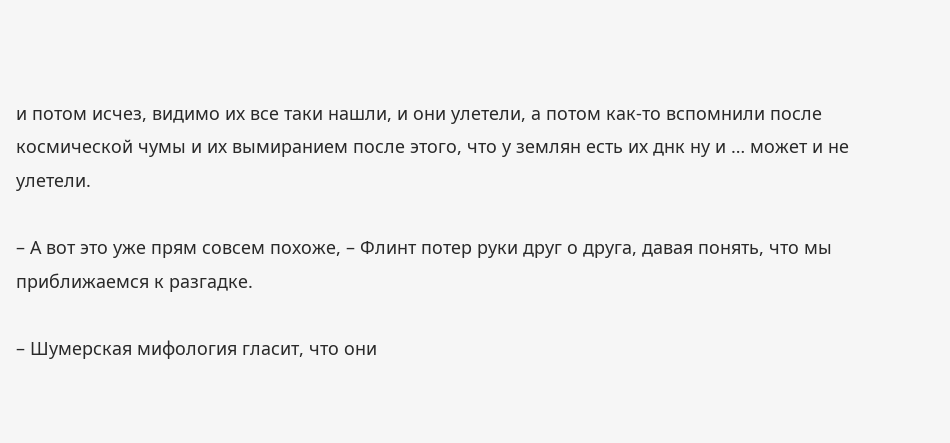и потом исчез, видимо их все таки нашли, и они улетели, а потом как-то вспомнили после космической чумы и их вымиранием после этого, что у землян есть их днк ну и … может и не улетели.

– А вот это уже прям совсем похоже, – Флинт потер руки друг о друга, давая понять, что мы приближаемся к разгадке.

– Шумерская мифология гласит, что они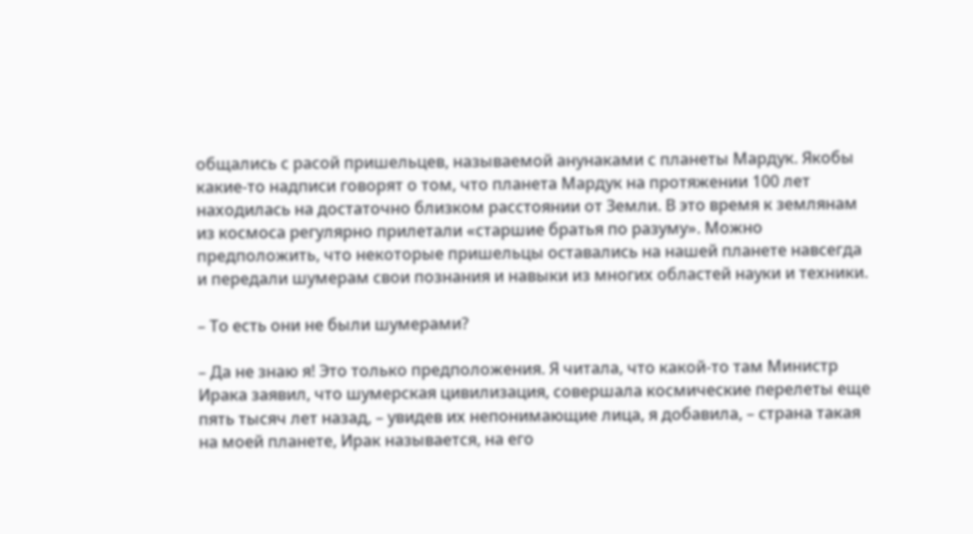общались с расой пришельцев, называемой анунаками с планеты Мардук. Якобы какие-то надписи говорят о том, что планета Мардук на протяжении 100 лет находилась на достаточно близком расстоянии от Земли. В это время к землянам из космоса регулярно прилетали «старшие братья по разуму». Можно предположить, что некоторые пришельцы оставались на нашей планете навсегда и передали шумерам свои познания и навыки из многих областей науки и техники.

– То есть они не были шумерами?

– Да не знаю я! Это только предположения. Я читала, что какой-то там Министр Ирака заявил, что шумерская цивилизация, совершала космические перелеты еще пять тысяч лет назад, – увидев их непонимающие лица, я добавила, – страна такая на моей планете, Ирак называется, на его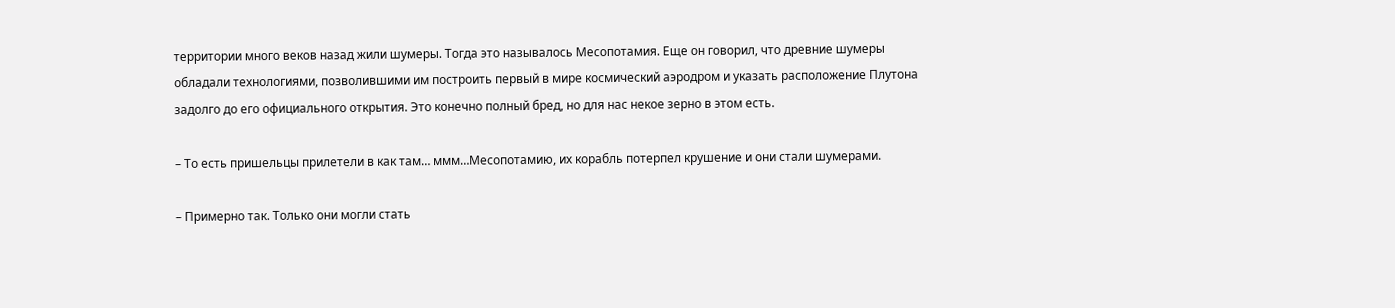территории много веков назад жили шумеры. Тогда это называлось Месопотамия. Еще он говорил, что древние шумеры обладали технологиями, позволившими им построить первый в мире космический аэродром и указать расположение Плутона задолго до его официального открытия. Это конечно полный бред, но для нас некое зерно в этом есть.

– То есть пришельцы прилетели в как там… ммм…Месопотамию, их корабль потерпел крушение и они стали шумерами.

– Примерно так. Только они могли стать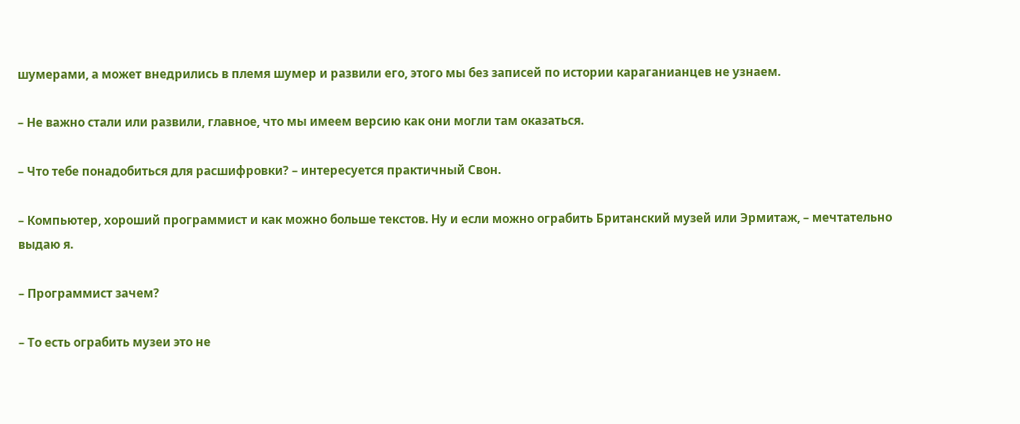шумерами, а может внедрились в племя шумер и развили его, этого мы без записей по истории караганианцев не узнаем.

– Не важно стали или развили, главное, что мы имеем версию как они могли там оказаться.

– Что тебе понадобиться для расшифровки? – интересуется практичный Свон.

– Компьютер, хороший программист и как можно больше текстов. Ну и если можно ограбить Британский музей или Эрмитаж, – мечтательно выдаю я.

– Программист зачем?

– То есть ограбить музеи это не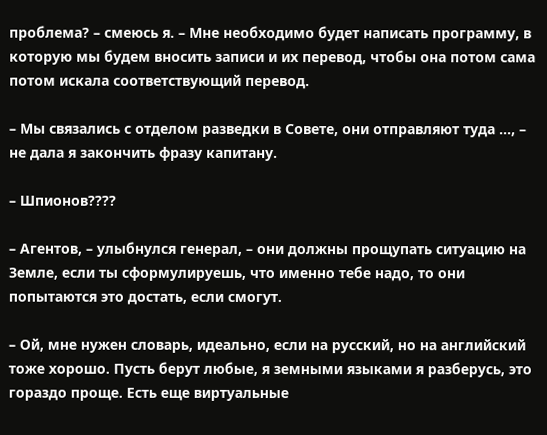проблема? – смеюсь я. – Мне необходимо будет написать программу, в которую мы будем вносить записи и их перевод, чтобы она потом сама потом искала соответствующий перевод.

– Мы связались с отделом разведки в Совете, они отправляют туда …, – не дала я закончить фразу капитану.

– Шпионов????

– Агентов, – улыбнулся генерал, – они должны прощупать ситуацию на Земле, если ты сформулируешь, что именно тебе надо, то они попытаются это достать, если смогут.

– Ой, мне нужен словарь, идеально, если на русский, но на английский тоже хорошо. Пусть берут любые, я земными языками я разберусь, это гораздо проще. Есть еще виртуальные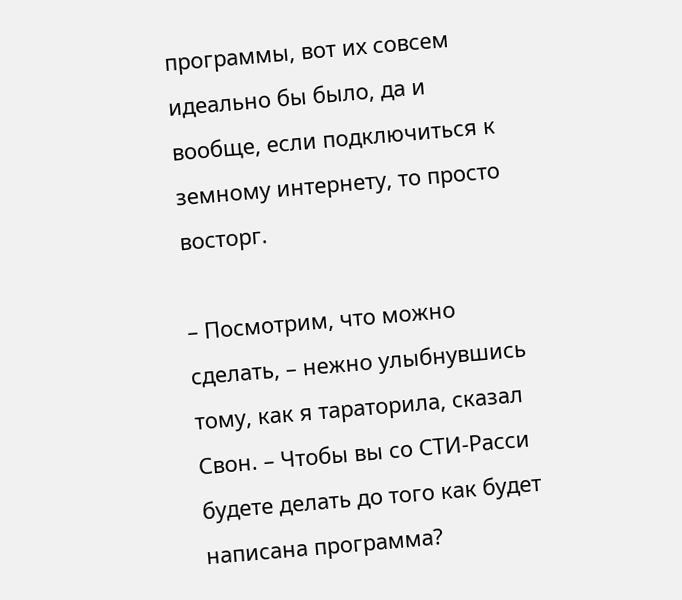программы, вот их совсем идеально бы было, да и вообще, если подключиться к земному интернету, то просто восторг.

– Посмотрим, что можно сделать, – нежно улыбнувшись тому, как я тараторила, сказал Свон. – Чтобы вы со СТИ-Расси будете делать до того как будет написана программа?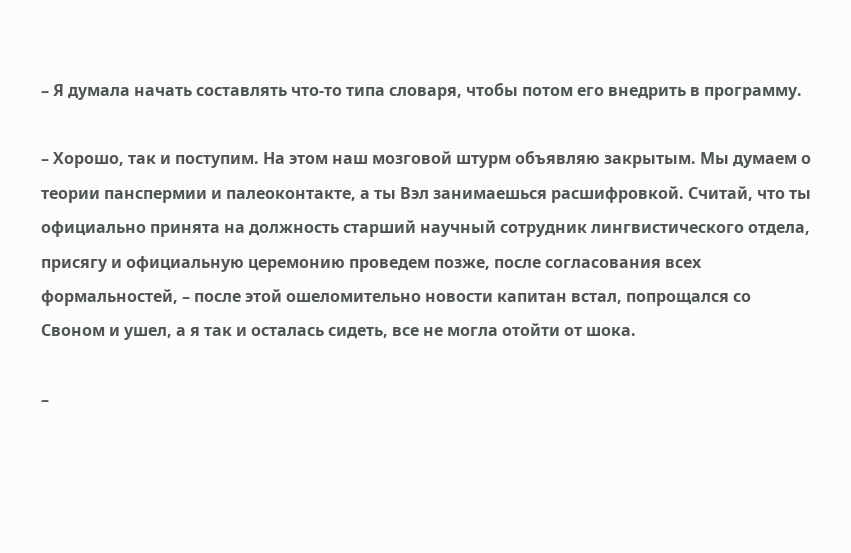– Я думала начать составлять что-то типа словаря, чтобы потом его внедрить в программу.

– Хорошо, так и поступим. На этом наш мозговой штурм объявляю закрытым. Мы думаем о теории панспермии и палеоконтакте, а ты Вэл занимаешься расшифровкой. Считай, что ты официально принята на должность старший научный сотрудник лингвистического отдела, присягу и официальную церемонию проведем позже, после согласования всех формальностей, – после этой ошеломительно новости капитан встал, попрощался со Своном и ушел, а я так и осталась сидеть, все не могла отойти от шока.

–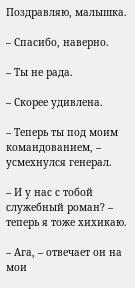Поздравляю, малышка.

– Спасибо, наверно.

– Ты не рада.

– Скорее удивлена.

– Теперь ты под моим командованием, – усмехнулся генерал.

– И у нас с тобой служебный роман? – теперь я тоже хихикаю.

– Ага, – отвечает он на мои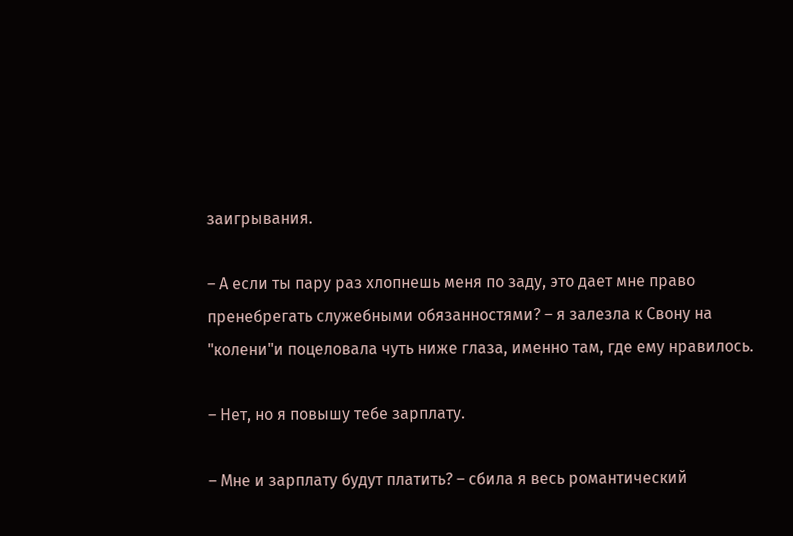заигрывания.

– А если ты пару раз хлопнешь меня по заду, это дает мне право пренебрегать служебными обязанностями? – я залезла к Свону на "колени"и поцеловала чуть ниже глаза, именно там, где ему нравилось.

– Нет, но я повышу тебе зарплату.

– Мне и зарплату будут платить? – сбила я весь романтический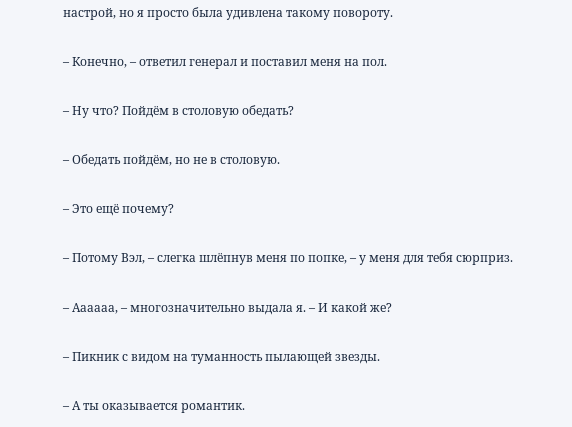настрой, но я просто была удивлена такому повороту.

– Конечно, – ответил генерал и поставил меня на пол.

– Ну что? Пойдём в столовую обедать?

– Обедать пойдём, но не в столовую.

– Это ещё почему?

– Потому Вэл, – слегка шлёпнув меня по попке, – у меня для тебя сюрприз.

– Аааааа, – многозначительно выдала я. – И какой же?

– Пикник с видом на туманность пылающей звезды.

– А ты оказывается романтик.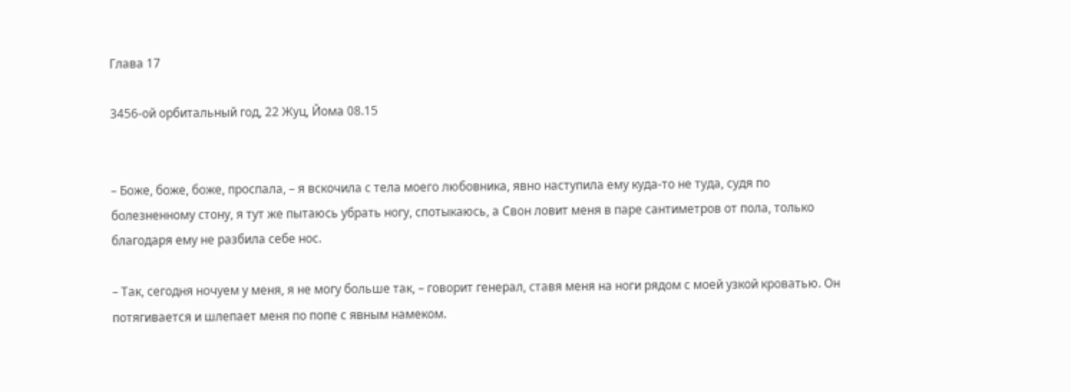Глава 17

3456-ой орбитальный год, 22 Жуц, Йома 08.15


– Боже, боже, боже, проспала, – я вскочила с тела моего любовника, явно наступила ему куда-то не туда, судя по болезненному стону, я тут же пытаюсь убрать ногу, спотыкаюсь, а Свон ловит меня в паре сантиметров от пола, только благодаря ему не разбила себе нос.

– Так, сегодня ночуем у меня, я не могу больше так, – говорит генерал, ставя меня на ноги рядом с моей узкой кроватью. Он потягивается и шлепает меня по попе с явным намеком.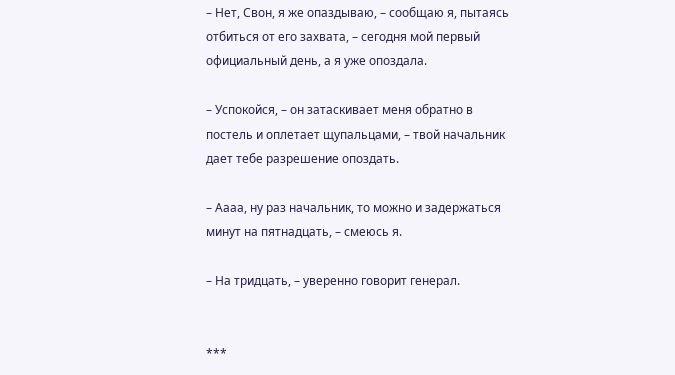– Нет, Свон, я же опаздываю, – сообщаю я, пытаясь отбиться от его захвата, – сегодня мой первый официальный день, а я уже опоздала.

– Успокойся, – он затаскивает меня обратно в постель и оплетает щупальцами, – твой начальник дает тебе разрешение опоздать.

– Аааа, ну раз начальник, то можно и задержаться минут на пятнадцать, – смеюсь я.

– На тридцать, – уверенно говорит генерал.


***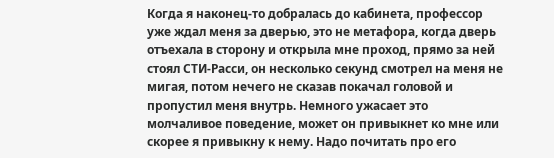Когда я наконец-то добралась до кабинета, профессор уже ждал меня за дверью, это не метафора, когда дверь отъехала в сторону и открыла мне проход, прямо за ней стоял СТИ-Расси, он несколько секунд смотрел на меня не мигая, потом нечего не сказав покачал головой и пропустил меня внутрь. Немного ужасает это молчаливое поведение, может он привыкнет ко мне или скорее я привыкну к нему. Надо почитать про его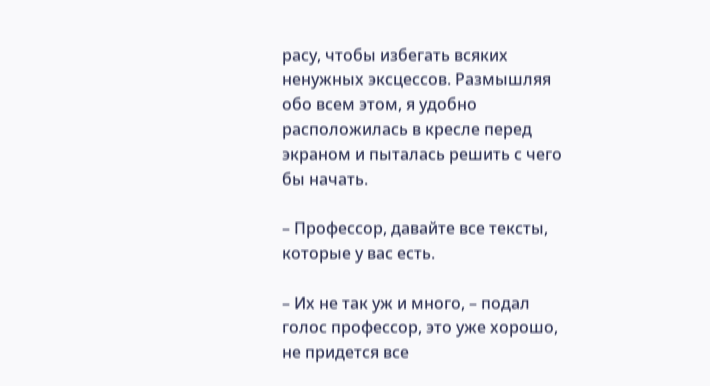расу, чтобы избегать всяких ненужных эксцессов. Размышляя обо всем этом, я удобно расположилась в кресле перед экраном и пыталась решить с чего бы начать.

– Профессор, давайте все тексты, которые у вас есть.

– Их не так уж и много, – подал голос профессор, это уже хорошо, не придется все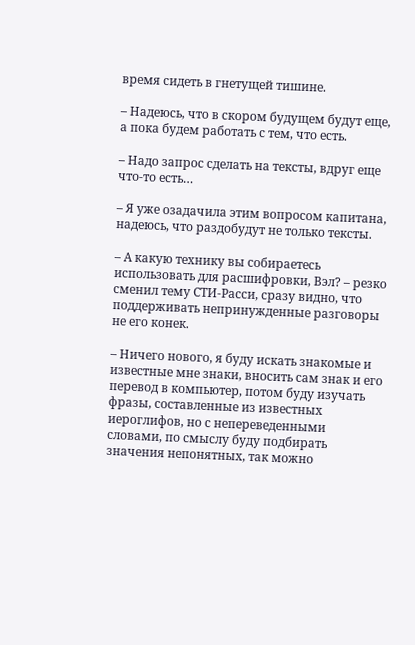время сидеть в гнетущей тишине.

– Надеюсь, что в скором будущем будут еще, а пока будем работать с тем, что есть.

– Надо запрос сделать на тексты, вдруг еще что-то есть…

– Я уже озадачила этим вопросом капитана, надеюсь, что раздобудут не только тексты.

– А какую технику вы собираетесь использовать для расшифровки, Вэл? – резко сменил тему СТИ-Расси, сразу видно, что поддерживать непринужденные разговоры не его конек.

– Ничего нового, я буду искать знакомые и известные мне знаки, вносить сам знак и его перевод в компьютер, потом буду изучать фразы, составленные из известных иероглифов, но с непереведенными словами, по смыслу буду подбирать значения непонятных, так можно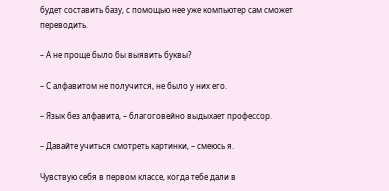будет составить базу, с помощью нее уже компьютер сам сможет переводить.

– А не проще было бы выявить буквы?

– С алфавитом не получится, не было у них его.

– Язык без алфавита, – благоговейно выдыхает профессор.

– Давайте учиться смотреть картинки, – смеюсь я.

Чувствую себя в первом классе, когда тебе дали в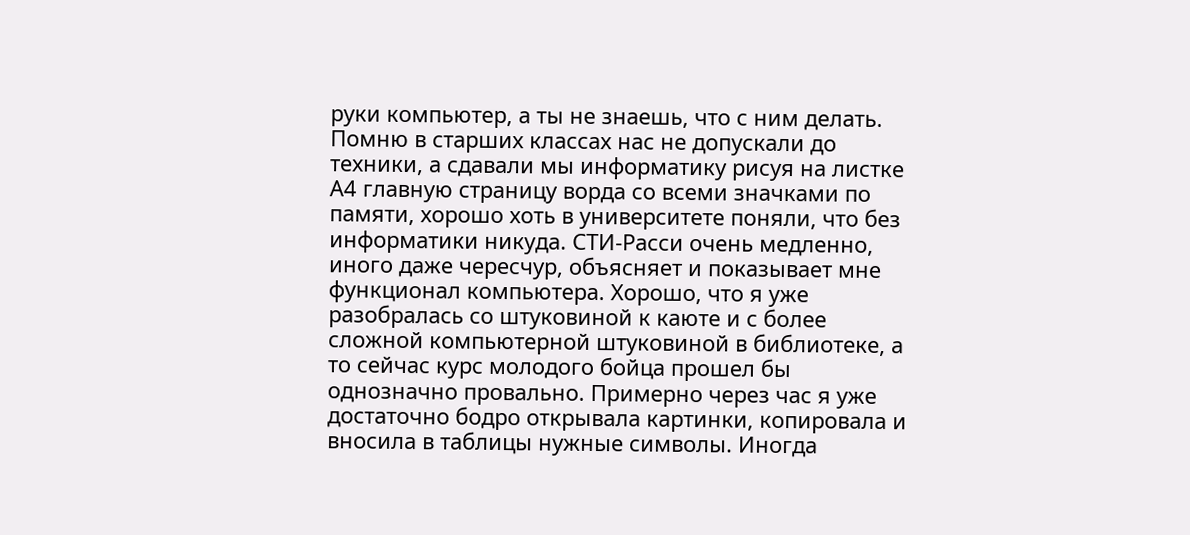руки компьютер, а ты не знаешь, что с ним делать. Помню в старших классах нас не допускали до техники, а сдавали мы информатику рисуя на листке А4 главную страницу ворда со всеми значками по памяти, хорошо хоть в университете поняли, что без информатики никуда. СТИ-Расси очень медленно, иного даже чересчур, объясняет и показывает мне функционал компьютера. Хорошо, что я уже разобралась со штуковиной к каюте и с более сложной компьютерной штуковиной в библиотеке, а то сейчас курс молодого бойца прошел бы однозначно провально. Примерно через час я уже достаточно бодро открывала картинки, копировала и вносила в таблицы нужные символы. Иногда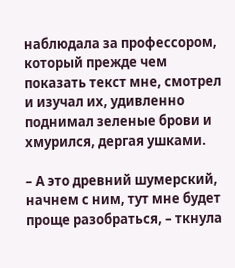наблюдала за профессором, который прежде чем показать текст мне, смотрел и изучал их, удивленно поднимал зеленые брови и хмурился, дергая ушками.

– А это древний шумерский, начнем с ним, тут мне будет проще разобраться, – ткнула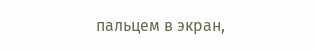пальцем в экран,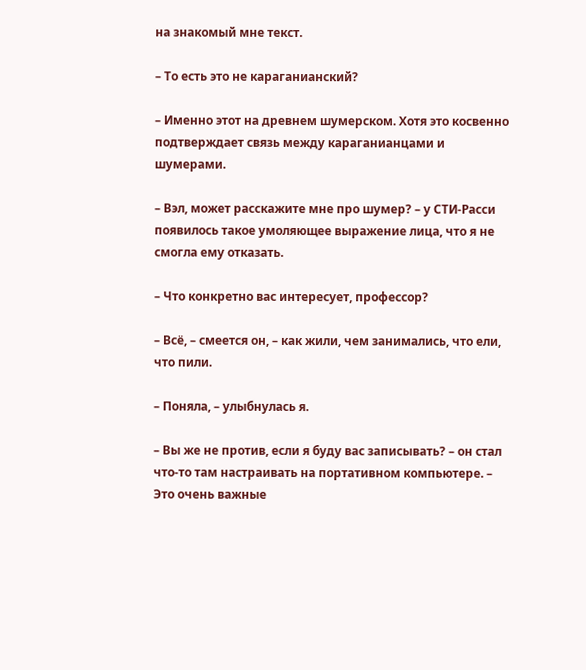на знакомый мне текст.

– То есть это не караганианский?

– Именно этот на древнем шумерском. Хотя это косвенно подтверждает связь между караганианцами и шумерами.

– Вэл, может расскажите мне про шумер? – у СТИ-Расси появилось такое умоляющее выражение лица, что я не смогла ему отказать.

– Что конкретно вас интересует, профессор?

– Всё, – смеется он, – как жили, чем занимались, что ели, что пили.

– Поняла, – улыбнулась я.

– Вы же не против, если я буду вас записывать? – он стал что-то там настраивать на портативном компьютере. – Это очень важные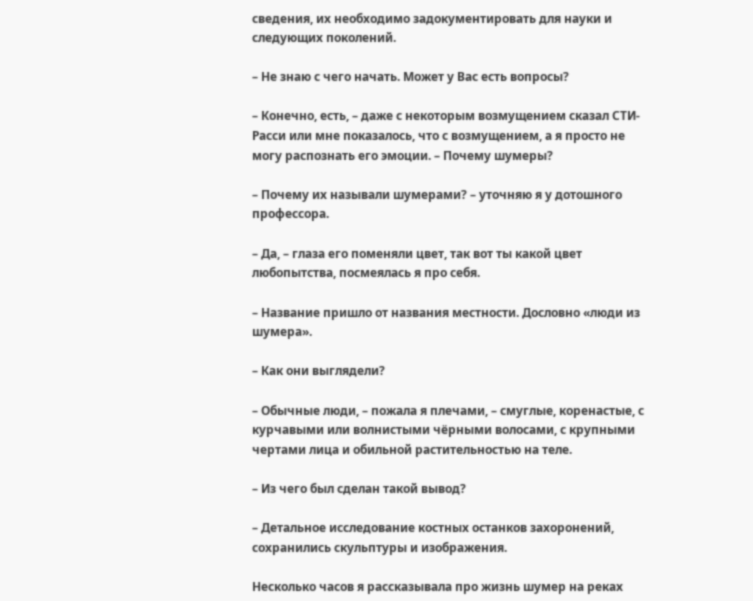сведения, их необходимо задокументировать для науки и следующих поколений.

– Не знаю с чего начать. Может у Вас есть вопросы?

– Конечно, есть, – даже с некоторым возмущением сказал СТИ-Расси или мне показалось, что с возмущением, а я просто не могу распознать его эмоции. – Почему шумеры?

– Почему их называли шумерами? – уточняю я у дотошного профессора.

– Да, – глаза его поменяли цвет, так вот ты какой цвет любопытства, посмеялась я про себя.

– Название пришло от названия местности. Дословно «люди из шумера».

– Как они выглядели?

– Обычные люди, – пожала я плечами, – смуглые, коренастые, с курчавыми или волнистыми чёрными волосами, с крупными чертами лица и обильной растительностью на теле.

– Из чего был сделан такой вывод?

– Детальное исследование костных останков захоронений, сохранились скульптуры и изображения.

Несколько часов я рассказывала про жизнь шумер на реках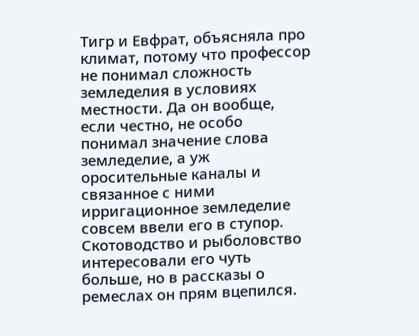Тигр и Евфрат, объясняла про климат, потому что профессор не понимал сложность земледелия в условиях местности. Да он вообще, если честно, не особо понимал значение слова земледелие, а уж оросительные каналы и связанное с ними ирригационное земледелие совсем ввели его в ступор. Скотоводство и рыболовство интересовали его чуть больше, но в рассказы о ремеслах он прям вцепился.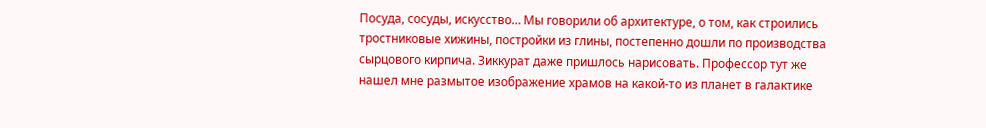Посуда, сосуды, искусство… Мы говорили об архитектуре, о том, как строились тростниковые хижины, постройки из глины, постепенно дошли по производства сырцового кирпича. Зиккурат даже пришлось нарисовать. Профессор тут же нашел мне размытое изображение храмов на какой-то из планет в галактике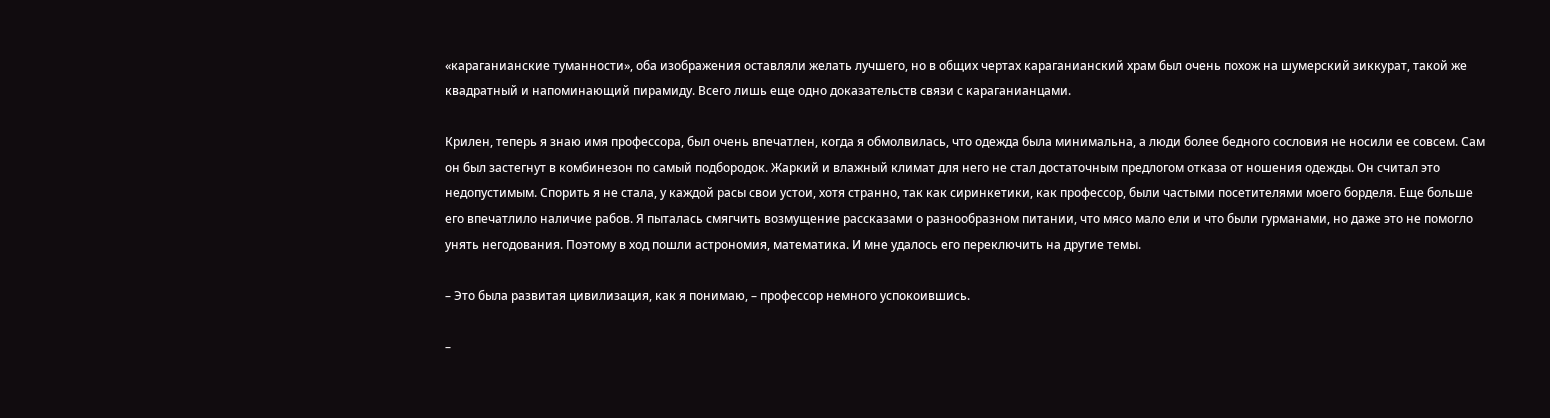«караганианские туманности», оба изображения оставляли желать лучшего, но в общих чертах караганианский храм был очень похож на шумерский зиккурат, такой же квадратный и напоминающий пирамиду. Всего лишь еще одно доказательств связи с караганианцами.

Крилен, теперь я знаю имя профессора, был очень впечатлен, когда я обмолвилась, что одежда была минимальна, а люди более бедного сословия не носили ее совсем. Сам он был застегнут в комбинезон по самый подбородок. Жаркий и влажный климат для него не стал достаточным предлогом отказа от ношения одежды. Он считал это недопустимым. Спорить я не стала, у каждой расы свои устои, хотя странно, так как сиринкетики, как профессор, были частыми посетителями моего борделя. Еще больше его впечатлило наличие рабов. Я пыталась смягчить возмущение рассказами о разнообразном питании, что мясо мало ели и что были гурманами, но даже это не помогло унять негодования. Поэтому в ход пошли астрономия, математика. И мне удалось его переключить на другие темы.

– Это была развитая цивилизация, как я понимаю, – профессор немного успокоившись.

–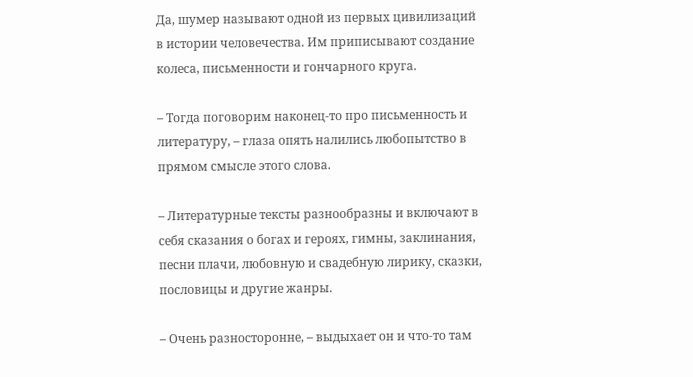Да, шумер называют одной из первых цивилизаций в истории человечества. Им приписывают создание колеса, письменности и гончарного круга.

– Тогда поговорим наконец-то про письменность и литературу, – глаза опять налились любопытство в прямом смысле этого слова.

– Литературные тексты разнообразны и включают в себя сказания о богах и героях, гимны, заклинания, песни плачи, любовную и свадебную лирику, сказки, пословицы и другие жанры.

– Очень разносторонне, – выдыхает он и что-то там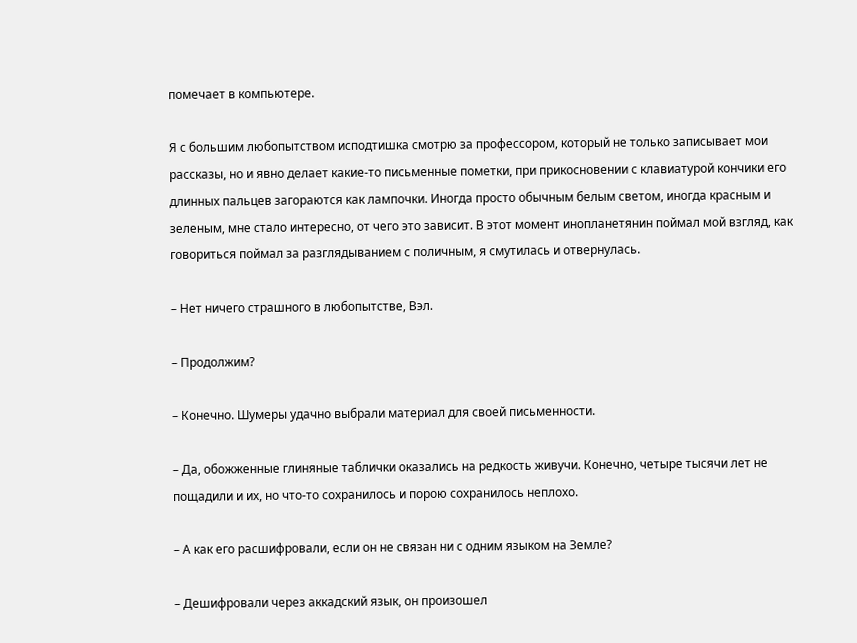помечает в компьютере.

Я с большим любопытством исподтишка смотрю за профессором, который не только записывает мои рассказы, но и явно делает какие-то письменные пометки, при прикосновении с клавиатурой кончики его длинных пальцев загораются как лампочки. Иногда просто обычным белым светом, иногда красным и зеленым, мне стало интересно, от чего это зависит. В этот момент инопланетянин поймал мой взгляд, как говориться поймал за разглядыванием с поличным, я смутилась и отвернулась.

– Нет ничего страшного в любопытстве, Вэл.

– Продолжим?

– Конечно. Шумеры удачно выбрали материал для своей письменности.

– Да, обожженные глиняные таблички оказались на редкость живучи. Конечно, четыре тысячи лет не пощадили и их, но что-то сохранилось и порою сохранилось неплохо.

– А как его расшифровали, если он не связан ни с одним языком на Земле?

– Дешифровали через аккадский язык, он произошел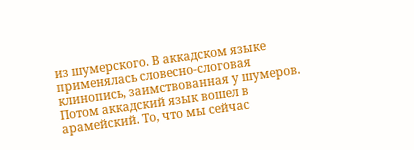из шумерского. В аккадском языке применялась словесно-слоговая клинопись, заимствованная у шумеров. Потом аккадский язык вошел в арамейский. То, что мы сейчас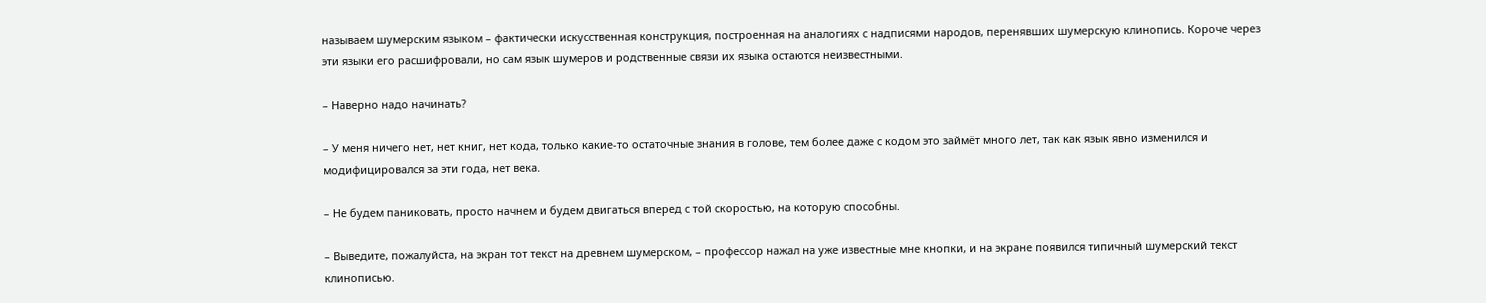называем шумерским языком – фактически искусственная конструкция, построенная на аналогиях с надписями народов, перенявших шумерскую клинопись. Короче через эти языки его расшифровали, но сам язык шумеров и родственные связи их языка остаются неизвестными.

– Наверно надо начинать?

– У меня ничего нет, нет книг, нет кода, только какие-то остаточные знания в голове, тем более даже с кодом это займёт много лет, так как язык явно изменился и модифицировался за эти года, нет века.

– Не будем паниковать, просто начнем и будем двигаться вперед с той скоростью, на которую способны.

– Выведите, пожалуйста, на экран тот текст на древнем шумерском, – профессор нажал на уже известные мне кнопки, и на экране появился типичный шумерский текст клинописью.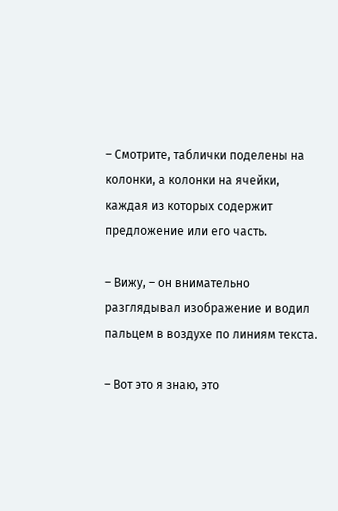– Смотрите, таблички поделены на колонки, а колонки на ячейки, каждая из которых содержит предложение или его часть.

– Вижу, – он внимательно разглядывал изображение и водил пальцем в воздухе по линиям текста.

– Вот это я знаю, это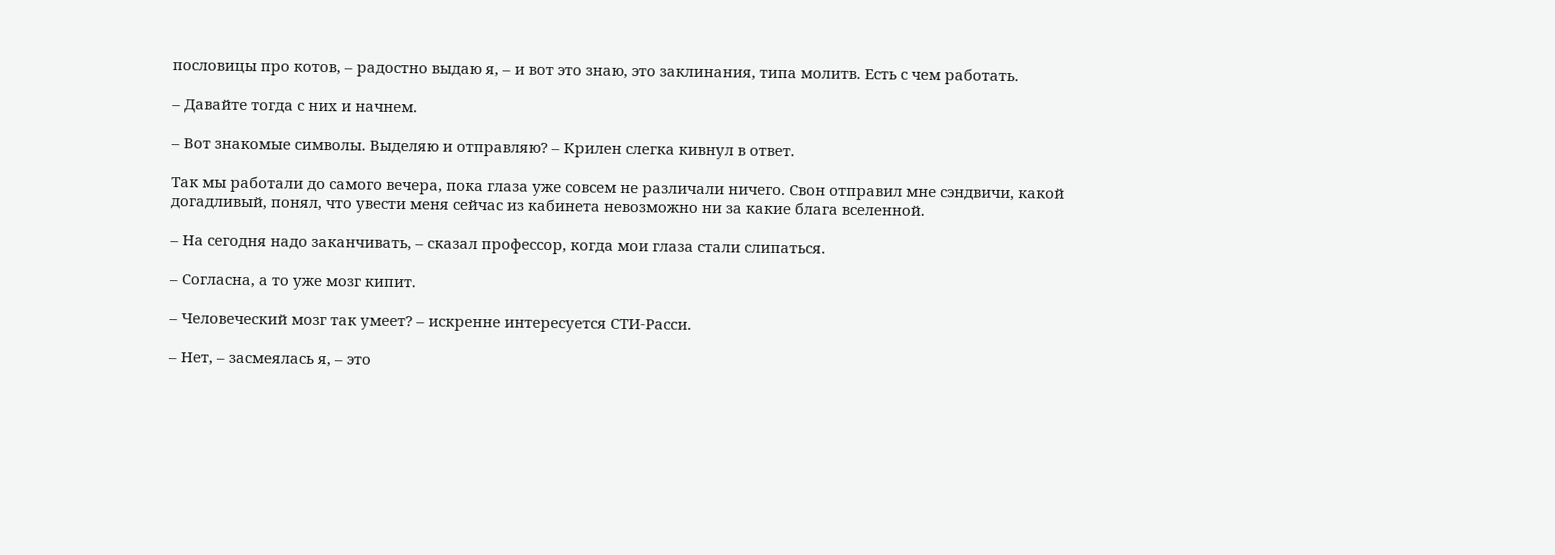пословицы про котов, – радостно выдаю я, – и вот это знаю, это заклинания, типа молитв. Есть с чем работать.

– Давайте тогда с них и начнем.

– Вот знакомые символы. Выделяю и отправляю? – Крилен слегка кивнул в ответ.

Так мы работали до самого вечера, пока глаза уже совсем не различали ничего. Свон отправил мне сэндвичи, какой догадливый, понял, что увести меня сейчас из кабинета невозможно ни за какие блага вселенной.

– На сегодня надо заканчивать, – сказал профессор, когда мои глаза стали слипаться.

– Согласна, а то уже мозг кипит.

– Человеческий мозг так умеет? – искренне интересуется СТИ-Расси.

– Нет, – засмеялась я, – это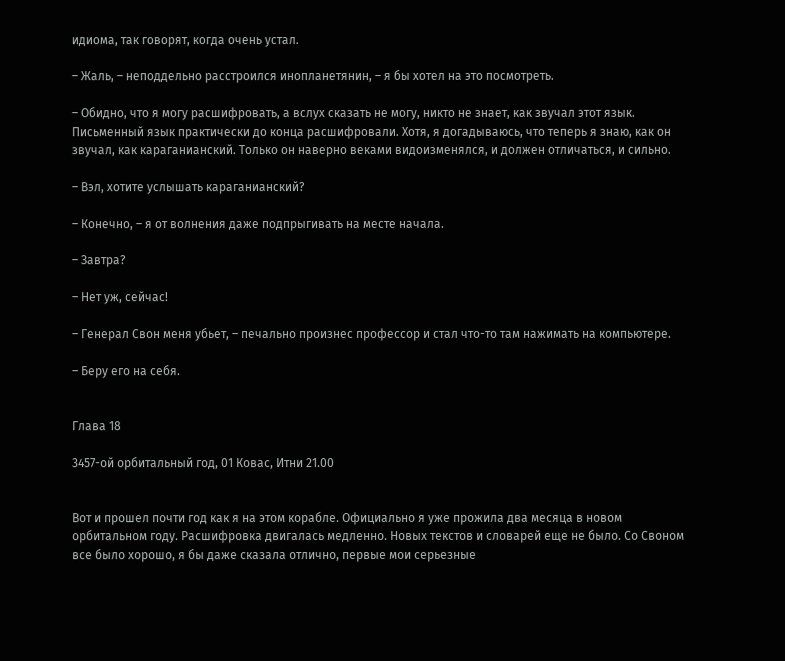идиома, так говорят, когда очень устал.

– Жаль, – неподдельно расстроился инопланетянин, – я бы хотел на это посмотреть.

– Обидно, что я могу расшифровать, а вслух сказать не могу, никто не знает, как звучал этот язык. Письменный язык практически до конца расшифровали. Хотя, я догадываюсь, что теперь я знаю, как он звучал, как караганианский. Только он наверно веками видоизменялся, и должен отличаться, и сильно.

– Вэл, хотите услышать караганианский?

– Конечно, – я от волнения даже подпрыгивать на месте начала.

– Завтра?

– Нет уж, сейчас!

– Генерал Свон меня убьет, – печально произнес профессор и стал что-то там нажимать на компьютере.

– Беру его на себя.


Глава 18

3457-ой орбитальный год, 01 Ковас, Итни 21.00


Вот и прошел почти год как я на этом корабле. Официально я уже прожила два месяца в новом орбитальном году. Расшифровка двигалась медленно. Новых текстов и словарей еще не было. Со Своном все было хорошо, я бы даже сказала отлично, первые мои серьезные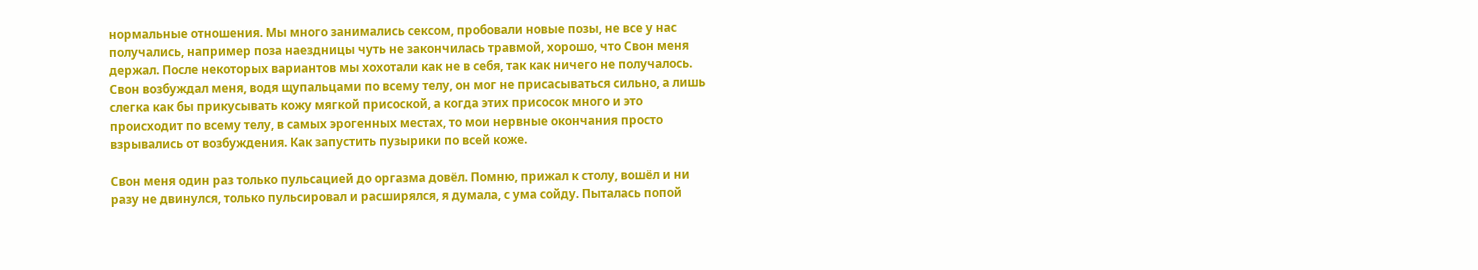нормальные отношения. Мы много занимались сексом, пробовали новые позы, не все у нас получались, например поза наездницы чуть не закончилась травмой, хорошо, что Свон меня держал. После некоторых вариантов мы хохотали как не в себя, так как ничего не получалось. Свон возбуждал меня, водя щупальцами по всему телу, он мог не присасываться сильно, а лишь слегка как бы прикусывать кожу мягкой присоской, а когда этих присосок много и это происходит по всему телу, в самых эрогенных местах, то мои нервные окончания просто взрывались от возбуждения. Как запустить пузырики по всей коже.

Свон меня один раз только пульсацией до оргазма довёл. Помню, прижал к столу, вошёл и ни разу не двинулся, только пульсировал и расширялся, я думала, с ума сойду. Пыталась попой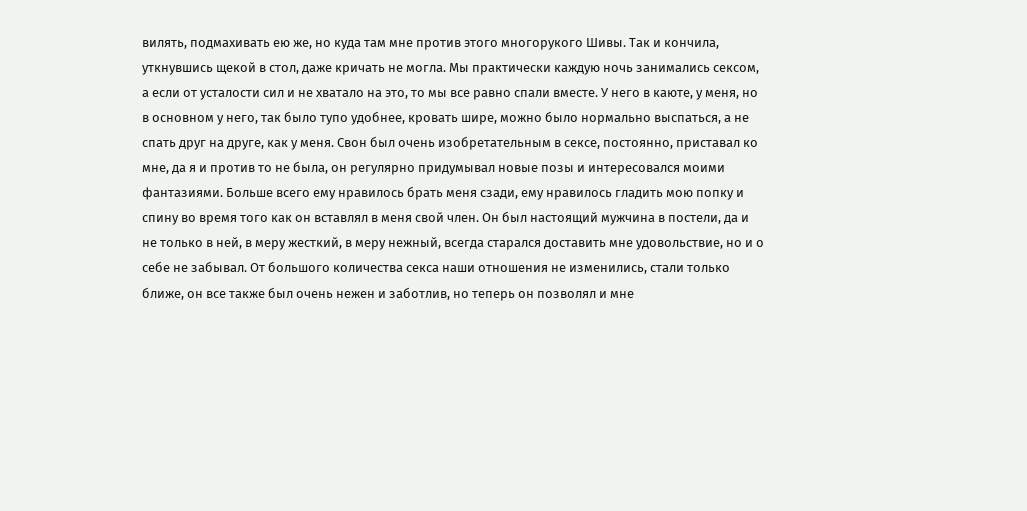вилять, подмахивать ею же, но куда там мне против этого многорукого Шивы. Так и кончила, уткнувшись щекой в стол, даже кричать не могла. Мы практически каждую ночь занимались сексом, а если от усталости сил и не хватало на это, то мы все равно спали вместе. У него в каюте, у меня, но в основном у него, так было тупо удобнее, кровать шире, можно было нормально выспаться, а не спать друг на друге, как у меня. Свон был очень изобретательным в сексе, постоянно, приставал ко мне, да я и против то не была, он регулярно придумывал новые позы и интересовался моими фантазиями. Больше всего ему нравилось брать меня сзади, ему нравилось гладить мою попку и спину во время того как он вставлял в меня свой член. Он был настоящий мужчина в постели, да и не только в ней, в меру жесткий, в меру нежный, всегда старался доставить мне удовольствие, но и о себе не забывал. От большого количества секса наши отношения не изменились, стали только ближе, он все также был очень нежен и заботлив, но теперь он позволял и мне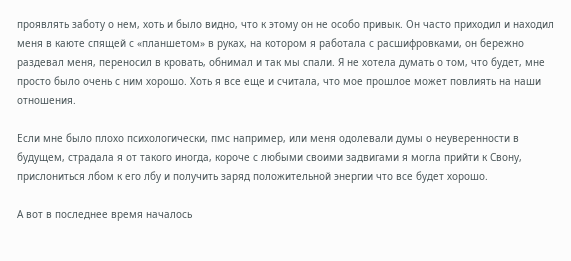проявлять заботу о нем, хоть и было видно, что к этому он не особо привык. Он часто приходил и находил меня в каюте спящей с «планшетом» в руках, на котором я работала с расшифровками, он бережно раздевал меня, переносил в кровать, обнимал и так мы спали. Я не хотела думать о том, что будет, мне просто было очень с ним хорошо. Хоть я все еще и считала, что мое прошлое может повлиять на наши отношения.

Если мне было плохо психологически, пмс например, или меня одолевали думы о неуверенности в будущем, страдала я от такого иногда, короче с любыми своими задвигами я могла прийти к Свону, прислониться лбом к его лбу и получить заряд положительной энергии что все будет хорошо.

А вот в последнее время началось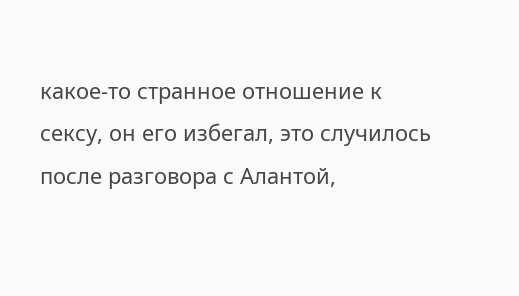какое-то странное отношение к сексу, он его избегал, это случилось после разговора с Алантой,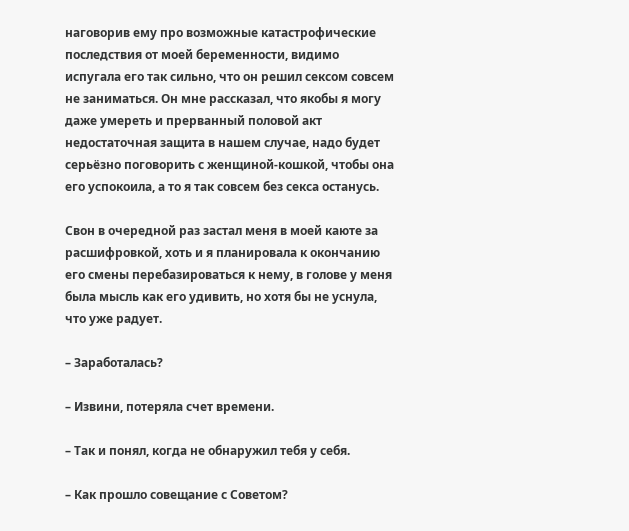наговорив ему про возможные катастрофические последствия от моей беременности, видимо испугала его так сильно, что он решил сексом совсем не заниматься. Он мне рассказал, что якобы я могу даже умереть и прерванный половой акт недостаточная защита в нашем случае, надо будет серьёзно поговорить с женщиной-кошкой, чтобы она его успокоила, а то я так совсем без секса останусь.

Свон в очередной раз застал меня в моей каюте за расшифровкой, хоть и я планировала к окончанию его смены перебазироваться к нему, в голове у меня была мысль как его удивить, но хотя бы не уснула, что уже радует.

– Заработалась?

– Извини, потеряла счет времени.

– Так и понял, когда не обнаружил тебя у себя.

– Как прошло совещание с Советом?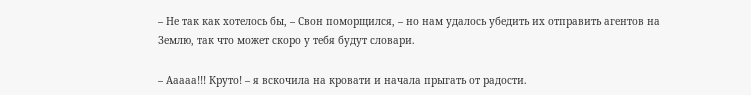– Не так как хотелось бы, – Свон поморщился, – но нам удалось убедить их отправить агентов на Землю, так что может скоро у тебя будут словари.

– Ааааа!!! Круто! – я вскочила на кровати и начала прыгать от радости.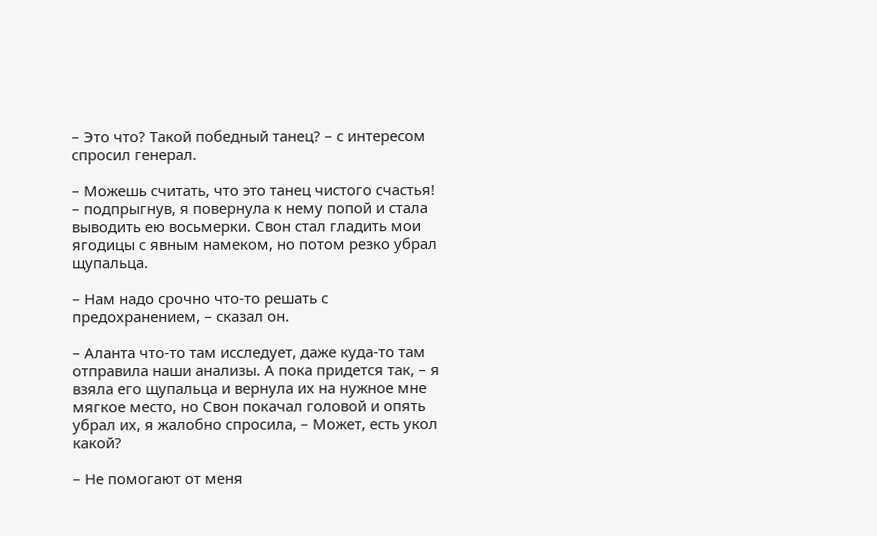– Это что? Такой победный танец? – с интересом спросил генерал.

– Можешь считать, что это танец чистого счастья! – подпрыгнув, я повернула к нему попой и стала выводить ею восьмерки. Свон стал гладить мои ягодицы с явным намеком, но потом резко убрал щупальца.

– Нам надо срочно что-то решать с предохранением, – сказал он.

– Аланта что-то там исследует, даже куда-то там отправила наши анализы. А пока придется так, – я взяла его щупальца и вернула их на нужное мне мягкое место, но Свон покачал головой и опять убрал их, я жалобно спросила, – Может, есть укол какой?

– Не помогают от меня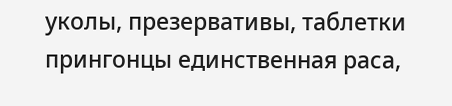уколы, презервативы, таблетки прингонцы единственная раса,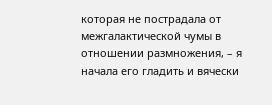которая не пострадала от межгалактической чумы в отношении размножения, – я начала его гладить и вячески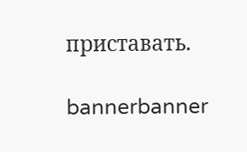приставать.

bannerbanner